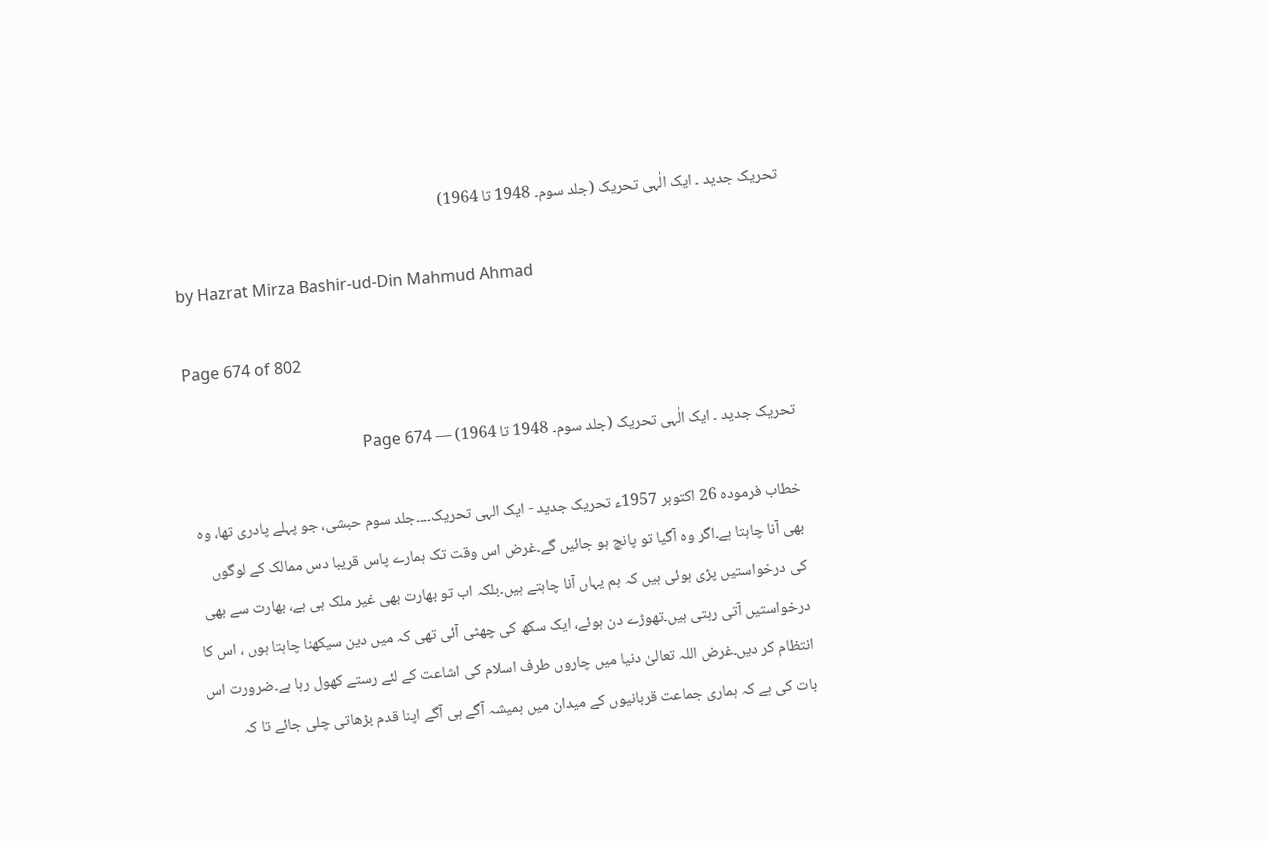تحریک جدید ۔ ایک الٰہی تحریک (جلد سوم۔ 1948 تا 1964)

by Hazrat Mirza Bashir-ud-Din Mahmud Ahmad

Page 674 of 802

تحریک جدید ۔ ایک الٰہی تحریک (جلد سوم۔ 1948 تا 1964) — Page 674

خطاب فرمودہ 26 اکتوبر 1957ء تحریک جدید - ایک الہی تحریک۔۔۔۔جلد سوم حبشی، جو پہلے پادری تھا، وہ بھی آنا چاہتا ہے۔اگر وہ آگیا تو پانچ ہو جائیں گے۔غرض اس وقت تک ہمارے پاس قریبا دس ممالک کے لوگوں کی درخواستیں پڑی ہوئی ہیں کہ ہم یہاں آنا چاہتے ہیں۔بلکہ اب تو بھارت بھی غیر ملک ہی ہے، بھارت سے بھی درخواستیں آتی رہتی ہیں۔تھوڑے دن ہوئے، ایک سکھ کی چھٹی آئی تھی کہ میں دین سیکھنا چاہتا ہوں ، اس کا انتظام کر دیں۔غرض اللہ تعالیٰ دنیا میں چاروں طرف اسلام کی اشاعت کے لئے رستے کھول رہا ہے۔ضرورت اس بات کی ہے کہ ہماری جماعت قربانیوں کے میدان میں ہمیشہ آگے ہی آگے اپنا قدم بڑھاتی چلی جائے تا کہ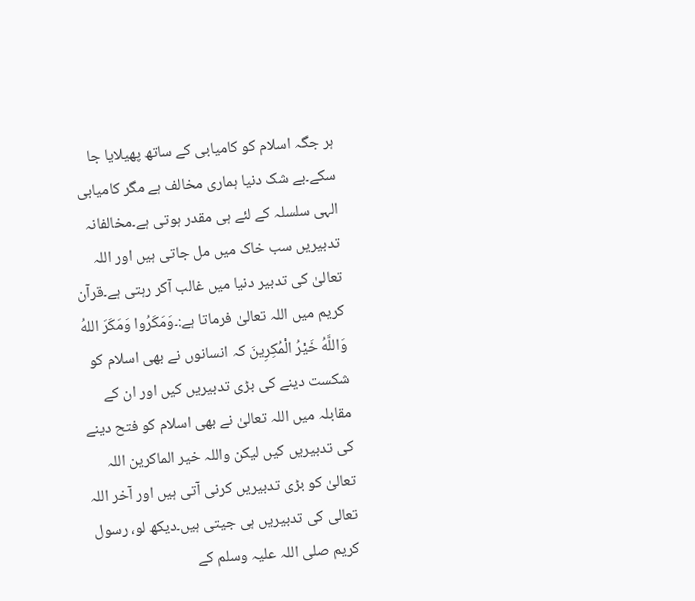ہر جگہ اسلام کو کامیابی کے ساتھ پھیلایا جا سکے۔بے شک دنیا ہماری مخالف ہے مگر کامیابی الہی سلسلہ کے لئے ہی مقدر ہوتی ہے۔مخالفانہ تدبیریں سب خاک میں مل جاتی ہیں اور اللہ تعالیٰ کی تدبیر دنیا میں غالب آکر رہتی ہے۔قرآن کریم میں اللہ تعالیٰ فرماتا ہے:۔وَمَكَرُوا وَمَكَرَ اللهُ وَاللَّهُ خَيْرُ الْمُكِرِينَ کہ انسانوں نے بھی اسلام کو شکست دینے کی بڑی تدبیریں کیں اور ان کے مقابلہ میں اللہ تعالیٰ نے بھی اسلام کو فتح دینے کی تدبیریں کیں لیکن واللہ خیر الماکرین اللہ تعالیٰ کو بڑی تدبیریں کرنی آتی ہیں اور آخر اللہ تعالی کی تدبیریں ہی جیتی ہیں۔دیکھ لو، رسول کریم صلی اللہ علیہ وسلم کے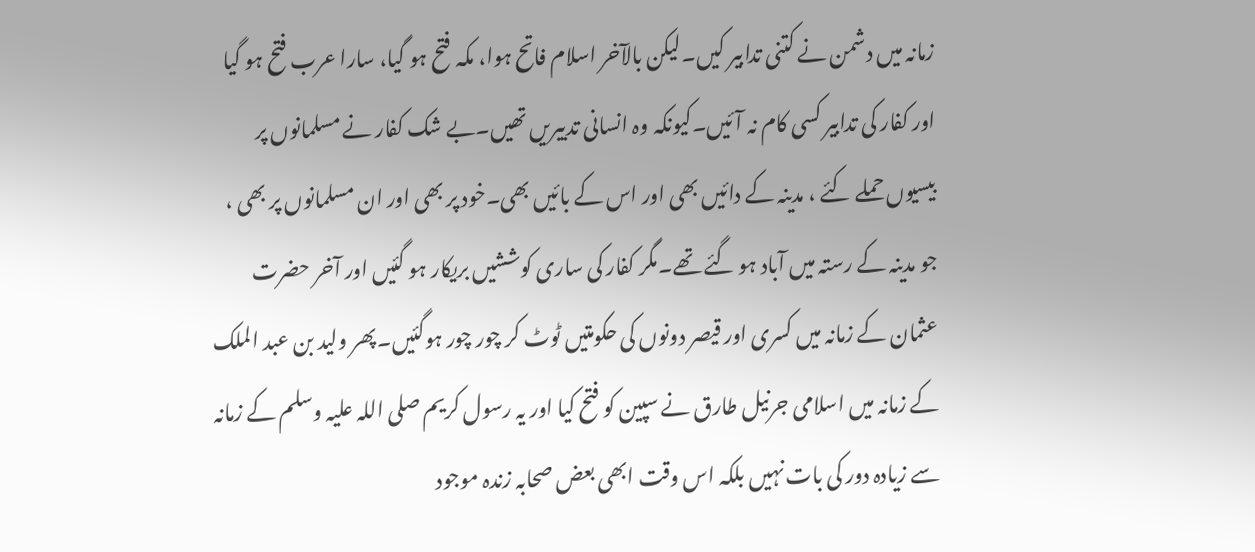زمانہ میں دشمن نے کتنی تدابیر کیں۔لیکن بالآخر اسلام فاتح ہوا، مکہ فتح ہو گیا، سارا عرب فتح ہو گیا اور کفار کی تدابیر کسی کام نہ آئیں۔کیونکہ وہ انسانی تدبیریں تھیں۔بے شک کفار نے مسلمانوں پر بیسیوں حملے کئے ، مدینہ کے دائیں بھی اور اس کے بائیں بھی۔خود پر بھی اور ان مسلمانوں پر بھی ، جو مدینہ کے رستہ میں آباد ہو گئے تھے۔مگر کفار کی ساری کوششیں بریکار ہو گئیں اور آخر حضرت عثمان کے زمانہ میں کسری اور قیصر دونوں کی حکومتیں ٹوٹ کر چور چور ہوگئیں۔پھر ولید بن عبد الملک کے زمانہ میں اسلامی جرنیل طارق نے سپین کو فتح کیا اور یہ رسول کریم صلی اللہ علیہ وسلم کے زمانہ سے زیادہ دور کی بات نہیں بلکہ اس وقت ابھی بعض صحابہ زندہ موجود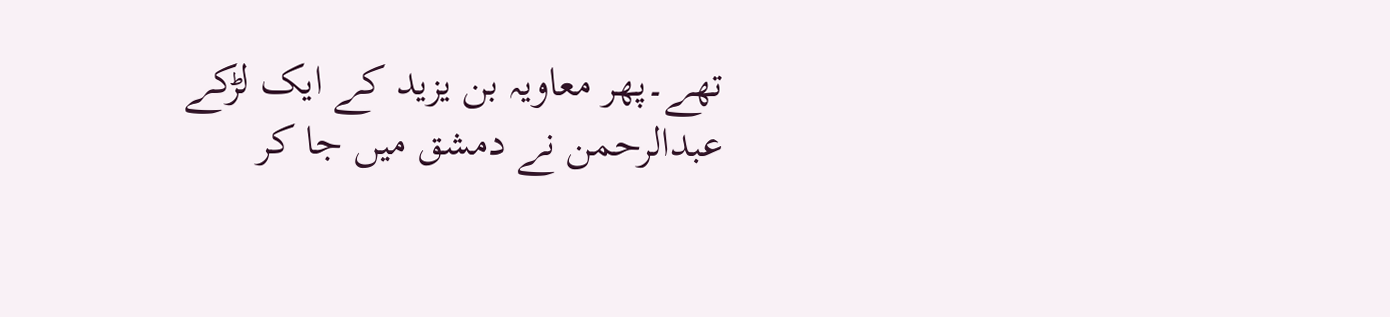تھے۔پھر معاویہ بن یزید کے ایک لڑکے عبدالرحمن نے دمشق میں جا کر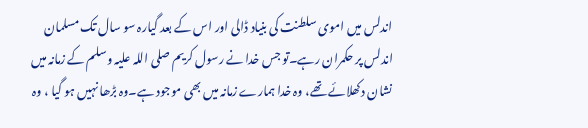اندلس میں اموی سلطنت کی بنیاد ڈالی اور اس کے بعد گیارہ سو سال تک مسلمان اندلس پر حکمران رہے۔تو جس خدا نے رسول کریم صلی اللہ علیہ وسلم کے زمانہ میں نشان دکھلائے تھے، وہ خدا ہمارے زمانہ میں بھی موجود ہے۔وہ بڑھا نہیں ہو گیا ، وہ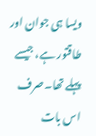ویسا ہی جوان اور طاقتور ہے، جیسے پہلے تھا۔صرف اس بات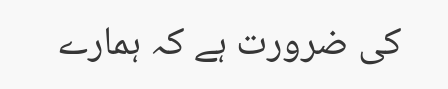کی ضرورت ہے کہ ہمارے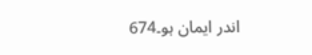اندر ایمان ہو۔674